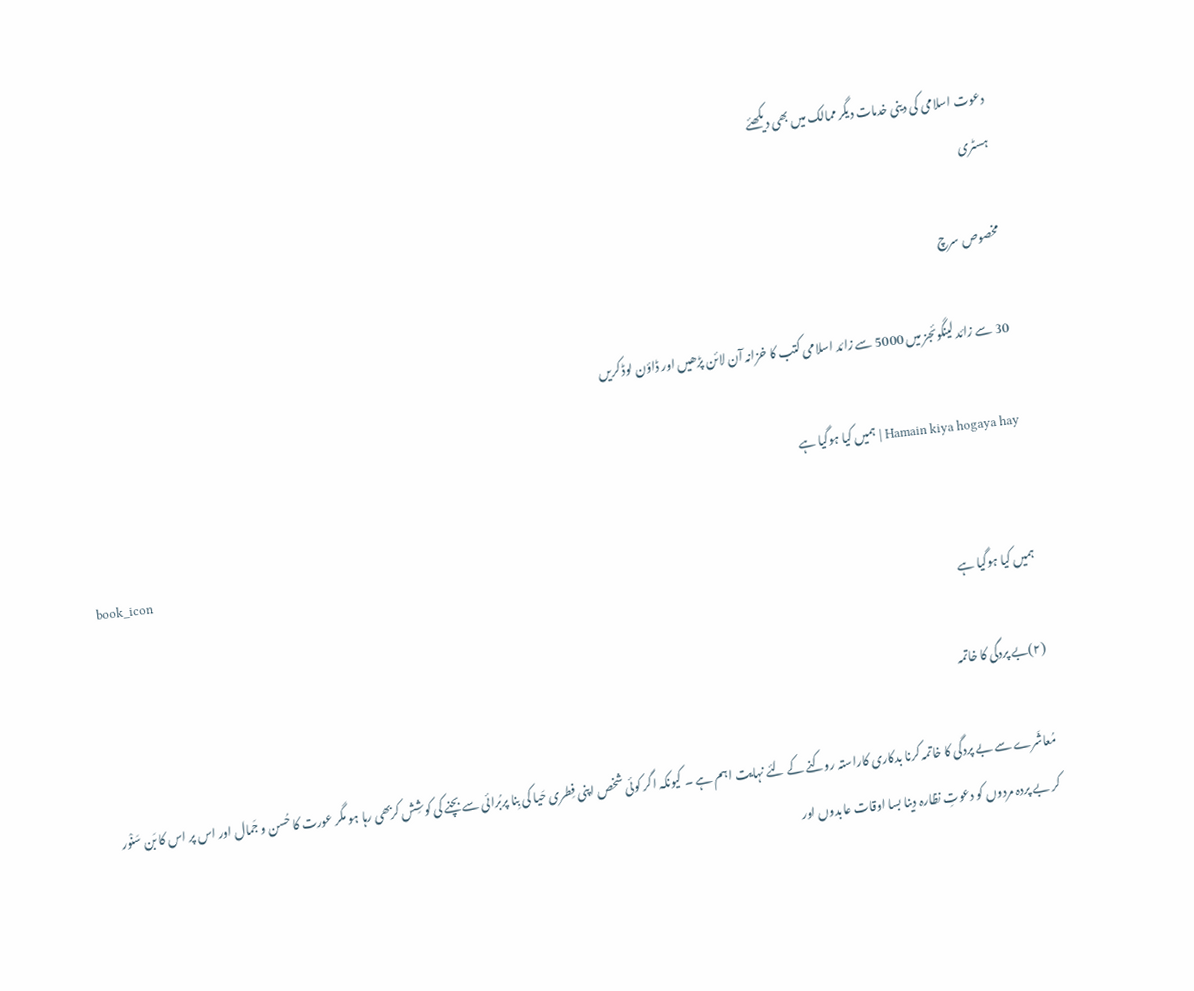دعوت اسلامی کی دینی خدمات دیگر ممالک میں بھی دیکھئے
ہسٹری

مخصوص سرچ

30 سے زائد لینگوئجز میں 5000 سے زائد اسلامی کتب کا خزانہ آن لائن پڑھیں اور ڈاؤن لوڈ کریں

Hamain kiya hogaya hay | ہمیں کیا ہوگیا ہے

book_icon
ہمیں کیا ہوگیا ہے

(۲)بے پردگی کا خاتمہ

مُعاشَرے سے بے پردگی کا خاتمہ کرنا بدکاری کاراستہ روکنے کے لئے نہایت اہم ہے ۔ کیونکہ اگر کوئی شخص اپنی فِطری حَیا کی بِنا پربُرائی سے بچنے کی کوشِش کربھی رہا ہو مگر عورت کا حُسن و جَمال اور اس پر اس کا بَن سَنْور کر بے پردہ مردوں کو دعوتِ نظارہ دینا بسا اوقات عابدوں اور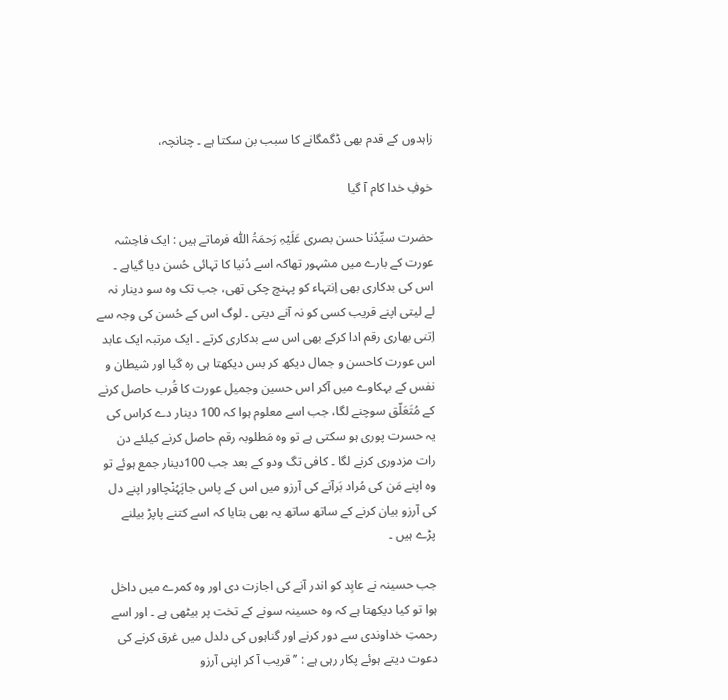زاہدوں کے قدم بھی ڈگمگانے کا سبب بن سکتا ہے ۔ چنانچہ،

خوفِ خدا کام آ گیا

حضرت سیِّدُنا حسن بصری عَلَیْہِ رَحمَۃُ اللّٰہ فرماتے ہیں : ایک فاحِشہ عورت کے بارے میں مشہور تھاکہ اسے دُنیا کا تہائی حُسن دیا گیاہے ۔ اس کی بدکاری بھی اِنتہاء کو پہنچ چکی تھی، جب تک وہ سو دینار نہ لے لیتی اپنے قریب کسی کو نہ آنے دیتی ۔ لوگ اس کے حُسن کی وجہ سے اِتنی بھاری رقم ادا کرکے بھی اس سے بدکاری کرتے ۔ ایک مرتبہ ایک عابد اس عورت کاحسن و جمال دیکھ کر بس دیکھتا ہی رہ گیا اور شیطان و نفس کے بہکاوے میں آکر اس حسین وجمیل عورت کا قُرب حاصل کرنے کے مُتَعَلّق سوچنے لگا، جب اسے معلوم ہوا کہ 100 دینار دے کراس کی یہ حسرت پوری ہو سکتی ہے تو وہ مَطلوبہ رقم حاصل کرنے کیلئے دن رات مزدوری کرنے لگا ۔ کافی تگ ودو کے بعد جب 100دینار جمع ہوئے تو وہ اپنے مَن کی مُراد بَرآنے کی آرزو میں اس کے پاس جاپَہُنْچااور اپنے دل کی آرزو بیان کرنے کے ساتھ ساتھ یہ بھی بتایا کہ اسے کتنے پاپڑ بیلنے پڑے ہیں ۔

جب حسینہ نے عابِد کو اندر آنے کی اجازت دی اور وہ کمرے میں داخل ہوا تو کیا دیکھتا ہے کہ وہ حسینہ سونے کے تخت پر بیٹھی ہے ۔ اور اسے رحمتِ خداوندی سے دور کرنے اور گناہوں کی دلدل میں غرق کرنے کی دعوت دیتے ہوئے پکار رہی ہے : ’’قریب آ کر اپنی آرزو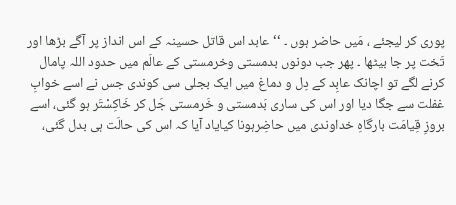پوری کر لیجئے ، مَیں حاضر ہوں ۔ ‘‘ عابد اس قاتل حسینہ کے اس انداز پر آگے بڑھا اور تَخت پر جا بیٹھا ۔ پھر جب دونوں بدمستی وخرمستی کے عالَم میں حدود اللہ پامال کرنے لگے تو اچانک عابِد کے دِل و دماغ میں ایک بجلی سی کوندی جس نے اسے خوابِ غفلت سے جگا دیا اور اس کی ساری بَدمستی و خَرمستی جَل کر خَاکِسْتَر ہو گئی، اسے بروزِ قِیامَت بارگاہِ خداوندی میں حاضِرہونا کیایاد آیا کہ اس کی حالَت ہی بدل گئی،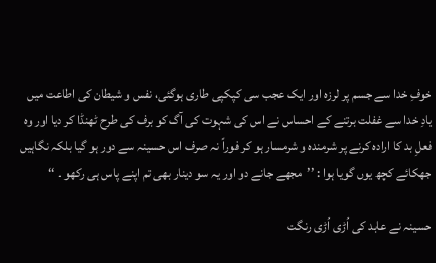خوفِ خدا سے جسم پر لرزہ اور ایک عجب سی کپکپی طاری ہوگئی، نفس و شیطان کی اطاعت میں یادِ خدا سے غفلت برتنے کے احساس نے اس کی شہوت کی آگ کو برف کی طرح ٹھنڈا کر دیا اور وہ فعلِ بد کا ارادہ کرنے پر شرمندہ و شرمسار ہو کر فوراً نہ صرف اس حسینہ سے دور ہو گیا بلکہ نگاہیں جھکائے کچھ یوں گویا ہوا : ’’مجھے جانے دو اور یہ سو دینار بھی تم اپنے پاس ہی رکھو ۔ ‘‘

حسینہ نے عابد کی اُڑی اُڑی رنگت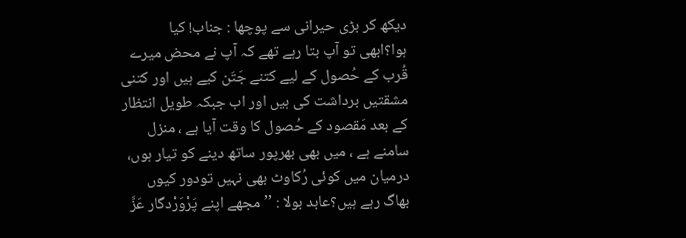دیکھ کر بڑی حیرانی سے پوچھا : جناب! کیا ہوا؟ابھی تو آپ بتا رہے تھے کہ آپ نے محض میرے قُرب کے حُصول کے لیے کتنے جَتَن کیے ہیں اور کتنی مشقتیں برداشت کی ہیں اور اب جبکہ طویل انتظار کے بعد مَقصود کے حُصول کا وقت آیا ہے ، منزل سامنے ہے ، میں بھی بھرپور ساتھ دینے کو تیار ہوں، درمیان میں کوئی رُکاوٹ بھی نہیں تودور کیوں بھاگ رہے ہیں؟عابد بولا : ’’مجھے اپنے پَرْوَرْدگار عَزَّ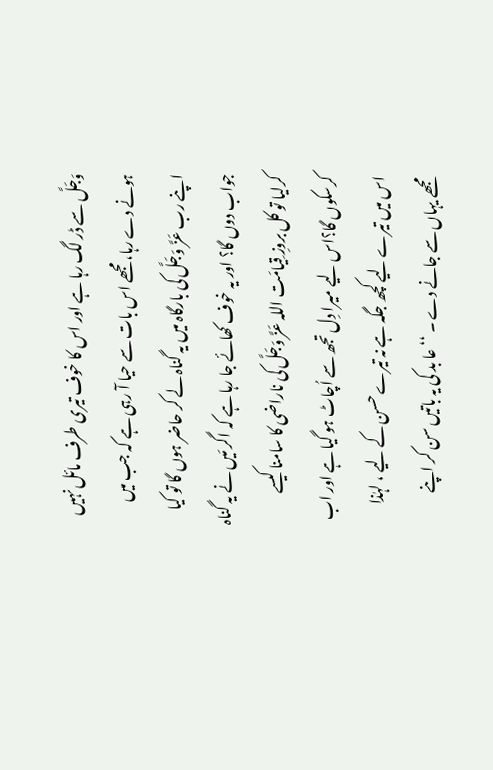وَجَلَّ سے ڈر لگ رہا ہے اور اس کا خوف تیری طرف مائل نہیں ہونے دے رہا، مجھے اس بات سے حیا آ رہی ہے کہ جب میں اپنے رب عَزَّ وَجَلَّ کی بارگاہ میں یہ گناہ لے کر حاضر ہوں گا تو کیا جواب دوں گا؟ اور یہ خوف کھائے جا رہا ہے کہ اگر مَیں نے یہ گناہ کرلیا تو کل بروزِ قِیامَت اللہ عَزَّ وَجَلَّ کی ناراضی کا سامنا کیسے کرسکوں گا؟اس لیے میرا دِل تجھ سے اُچاٹ ہو گیا ہے اور اب اس میں تیرے لیے کچھ جگہ ہے نہ تیرے حسن کے لیے ، لہٰذا مجھے یہاں سے جانے دے ۔ ‘‘عا بد کی یہ باتیں سن کر اپنے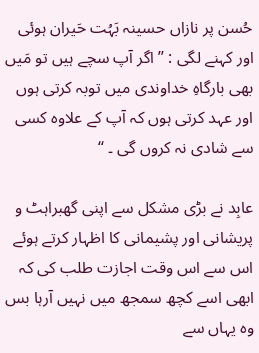حُسن پر نازاں حسینہ بَہُت حَیران ہوئی اور کہنے لگی : ’’اگر آپ سچے ہیں تو مَیں بھی بارگاہِ خداوندی میں توبہ کرتی ہوں اور عہد کرتی ہوں کہ آپ کے علاوہ کسی سے شادی نہ کروں گی ۔ ‘‘

عابِد نے بڑی مشکل سے اپنی گھبراہٹ و پریشانی اور پشیمانی کا اظہار کرتے ہوئے اس سے اس وقت اجازت طلب کی کہ ابھی اسے کچھ سمجھ میں نہیں آرہا بس وہ یہاں سے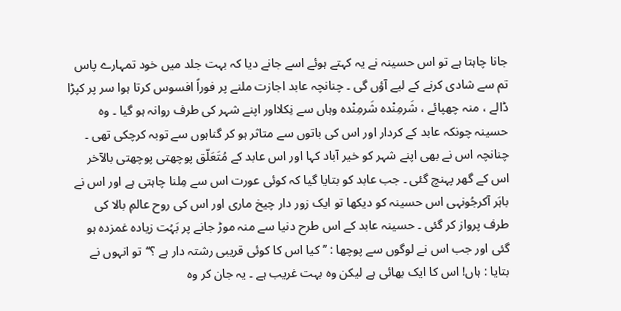جانا چاہتا ہے تو اس حسینہ نے یہ کہتے ہوئے اسے جانے دیا کہ بہت جلد میں خود تمہارے پاس تم سے شادی کرنے کے لیے آؤں گی ۔ چنانچہ عابد اجازت ملنے پر فوراً افسوس کرتا ہوا سر پر کپڑا ڈالے ، منہ چھپائے ، شَرمِنْدہ شَرمِنْدہ وہاں سے نِکلااور اپنے شہر کی طرف روانہ ہو گیا ۔ وہ حسینہ چونکہ عابد کے کردار اور اس کی باتوں سے متاثر ہو کر گناہوں سے توبہ کرچکی تھی ۔ چنانچہ اس نے بھی اپنے شہر کو خیر آباد کہا اور اس عابد کے مُتَعَلّق پوچھتی پوچھتی بالآخر اس کے گھر پہنچ گئی ۔ جب عابد کو بتایا گیا کہ کوئی عورت اس سے مِلنا چاہتی ہے اور اس نے باہَر آکرجُونہی اس حسینہ کو دیکھا تو ایک زور دار چیخ ماری اور اس کی روح عالمِ بالا کی طرف پرواز کر گئی ۔ حسینہ عابد کے اس طرح دنیا سے منہ موڑ جانے پر بَہُت زیادہ غمزدہ ہو گئی اور جب اس نے لوگوں سے پوچھا : ’’کیا اس کا کوئی قریبی رشتہ دار ہے ؟‘‘تو انہوں نے بتایا : ہاں! اس کا ایک بھائی ہے لیکن وہ بہت غریب ہے ۔ یہ جان کر وہ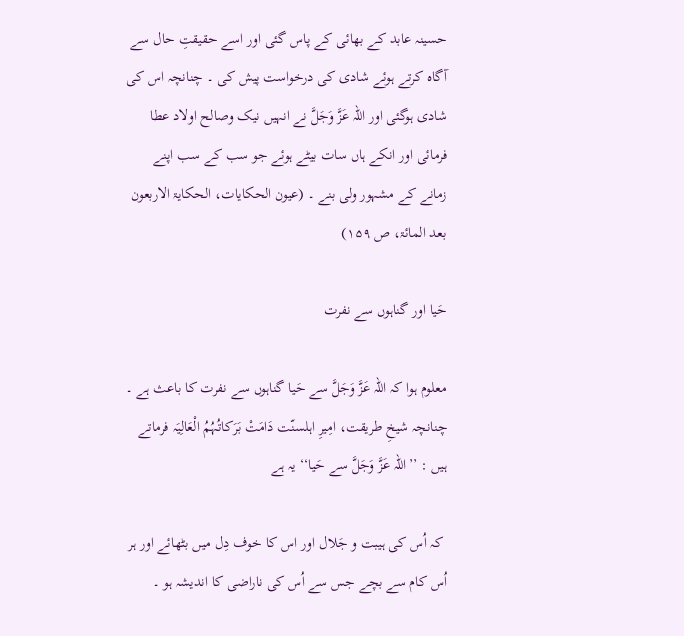حسینہ عابد کے بھائی کے پاس گئی اور اسے حقیقتِ حال سے آگاہ کرتے ہوئے شادی کی درخواست پیش کی ۔ چنانچہ اس کی شادی ہوگئی اور اللہ عَزَّ وَجَلَّ نے انہیں نیک وصالح اولاد عطا فرمائی اور انکے ہاں سات بیٹے ہوئے جو سب کے سب اپنے زمانے کے مشہور ولی بنے ۔ (عیون الحکایات، الحکایۃ الاربعون بعد المائۃ، ص ۱۵۹)

حَیا اور گناہوں سے نفرت

معلوم ہوا کہ اللہ عَزَّ وَجَلَّ سے حَیا گناہوں سے نفرت کا باعث ہے ۔ چنانچہ شیخِ طریقت، امِیرِ اہلسنّت دَامَتْ بَرَکاتُہُمُ الْعَالِیَہ فرماتے ہیں : ’’اللہ عَزَّ وَجَلَّ سے حَیا‘‘ یہ ہے

 کہ اُس کی ہیبت و جَلال اور اس کا خوف دِل میں بٹھائے اور ہر اُس کام سے بچے جس سے اُس کی ناراضی کا اندیشہ ہو ۔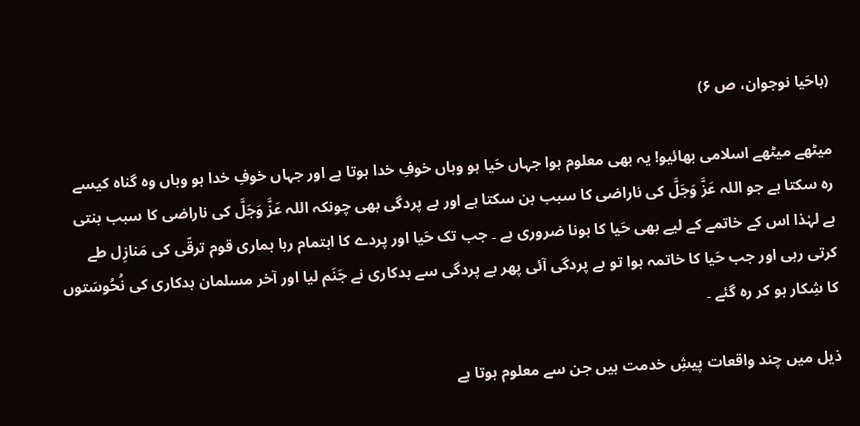(باحَیا نوجوان، ص ۶)

میٹھے میٹھے اسلامی بھائیو! یہ بھی معلوم ہوا جہاں حَیا ہو وہاں خوفِ خدا ہوتا ہے اور جہاں خوفِ خدا ہو وہاں وہ گناہ کیسے رہ سکتا ہے جو اللہ عَزَّ وَجَلَّ کی ناراضی کا سبب بن سکتا ہے اور بے پردگی بھی چونکہ اللہ عَزَّ وَجَلَّ کی ناراضی کا سبب بنتی ہے لہٰذا اس کے خاتمے کے لیے بھی حَیا کا ہونا ضروری ہے ۔ جب تک حَیا اور پردے کا اہتمام رہا ہماری قوم ترقّی کی مَنازِل طے کرتی رہی اور جب حَیا کا خاتمہ ہوا تو بے پردگی آئی پھر بے پردگی سے بدکاری نے جَنَم لیا اور آخر مسلمان بدکاری کی نُحُوسَتوں کا شِکار ہو کر رہ گئے ۔

ذیل میں چند واقعات پیشِ خدمت ہیں جن سے معلوم ہوتا ہے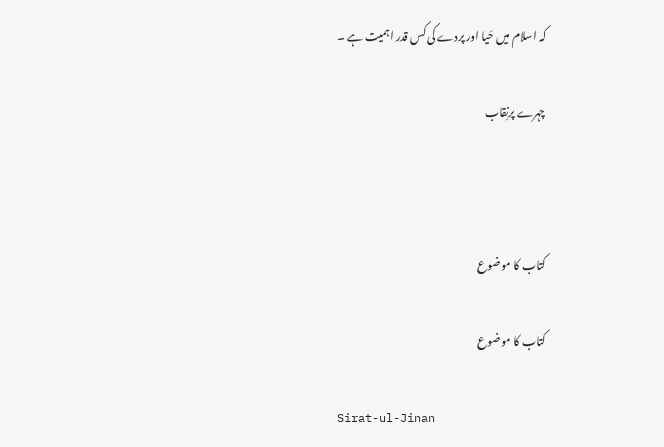کہ اسلام میں حَیا اور پردے کی کس قدر اہمیت ہے ۔

چہرے پرنِقاب



کتاب کا موضوع

کتاب کا موضوع

Sirat-ul-Jinan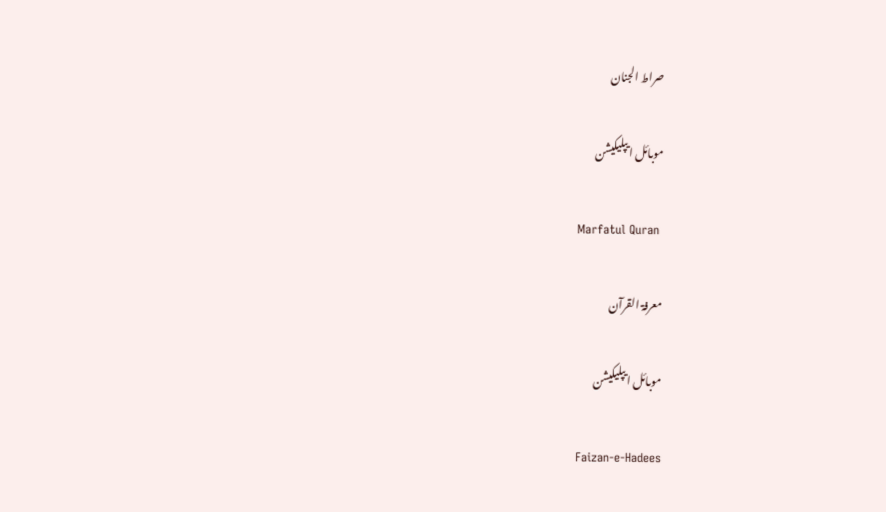صراط الجنان

موبائل ایپلیکیشن

Marfatul Quran

معرفۃ القرآن

موبائل ایپلیکیشن

Faizan-e-Hadees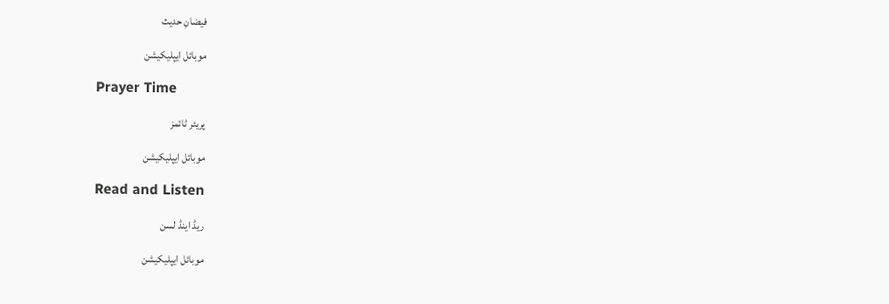فیضانِ حدیث

موبائل ایپلیکیشن

Prayer Time

پریئر ٹائمز

موبائل ایپلیکیشن

Read and Listen

ریڈ اینڈ لسن

موبائل ایپلیکیشن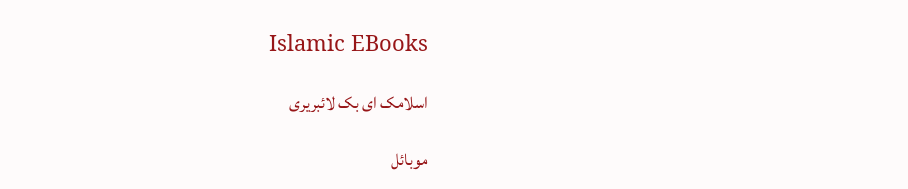Islamic EBooks

اسلامک ای بک لائبریری

موبائل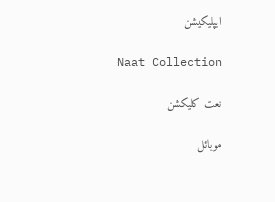ایپلیکیشن

Naat Collection

نعت کلیکشن

موبائل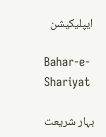ایپلیکیشن

Bahar-e-Shariyat

بہار شریعت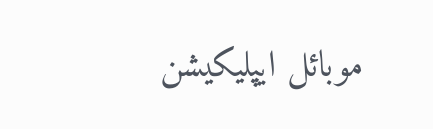موبائل ایپلیکیشن